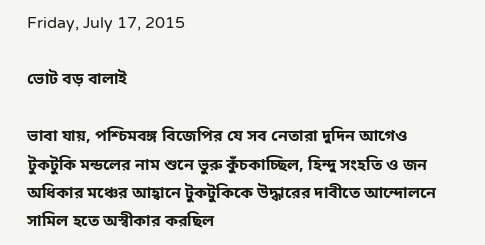Friday, July 17, 2015

ভোট বড় বালাই

ভাবা যায়, পশ্চিমবঙ্গ বিজেপির যে সব নেতারা দুদিন আগেও টুকটুকি মন্ডলের নাম শুনে ভুরু কুঁচকাচ্ছিল, হিন্দু সংহতি ও জন অধিকার মঞ্চের আহ্বানে টুকটুকিকে উদ্ধারের দাবীতে আন্দোলনে সামিল হতে অস্বীকার করছিল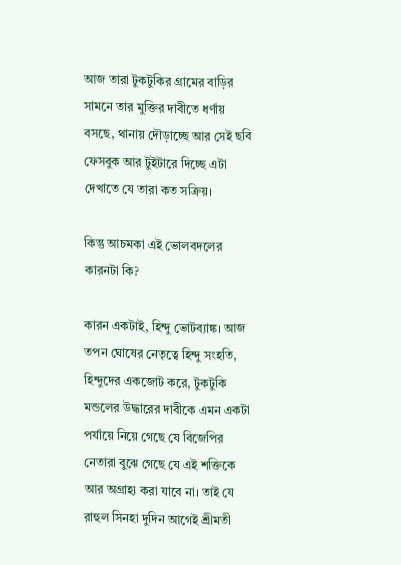আজ তারা টুকটুকির গ্রামের বাড়ির সামনে তার মুক্তির দাবীতে ধর্ণায় বসছে, থানায় দৌড়াচ্ছে আর সেই ছবি ফেসবুক আর টুইটারে দিচ্ছে এটা দেখাতে যে তারা কত সক্রিয়।

কিন্তু আচমকা এই ভোলবদলের কারনটা কি?

কারন একটাই, হিন্দু ভোটব্যাঙ্ক। আজ তপন ঘোষের নেতৃত্বে হিন্দু সংহতি, হিন্দুদের একজোট করে, টুকটুকি মন্ডলের উদ্ধারের দাবীকে এমন একটা পর্যায়ে নিয়ে গেছে যে বিজেপির নেতারা বুঝে গেছে যে এই শক্তিকে আর অগ্রাহ্য করা যাবে না। তাই যে রাহুল সিনহা দুদিন আগেই শ্রীমতী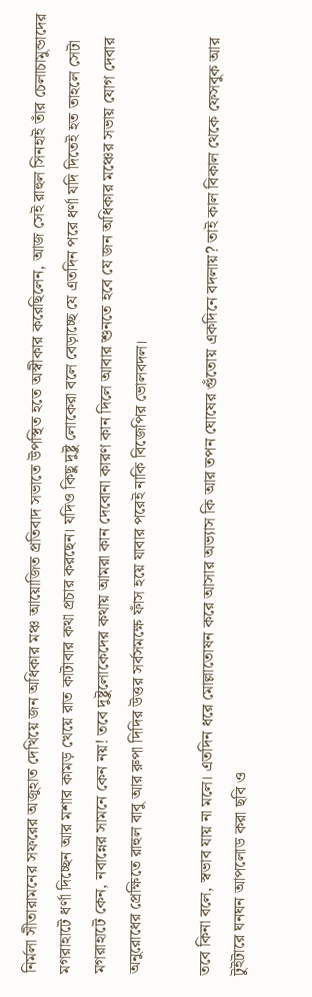নির্মলা সীতারামনের সফরের অজুহাত দেখিয়ে জন অধিকার মঞ্চ আয়োজিত প্রতিবাদ সভাতে উপস্থিত হতে অস্বীকার করেছিলেন, আজ সেই রাহুল সিনহাই তাঁর চেলাচামুন্ডাদের মগরাহাটে ধর্ণা দিচ্ছেন আর মশার কামড় খেয়ে রাত কাটাবার কথা প্রচার করছেন। যদিও কিছু দুষ্টু লোকেরা বলে বেড়াচ্ছে যে এতদিন পরে ধর্ণা যদি দিতেই হত তাহলে সেটা মগরাহাটে কেন, নবান্নের সামনে কেন নয়! তবে দুষ্টুলোকেদের কথায় আমরা কান দেবোনা কারণ কান দিলে আবার শুনতে হবে যে জন অধিকার মঞ্চের সভায় যোগ দেবার অনুরোধের প্রেক্ষিতে রাহুল বাবু আর রুপা দিদির উত্তর সর্বসমক্ষে ফাঁস হয়ে যাবার পরেই নাকি বিজেপির ভোলবদল।

তবে কিনা বলে, স্বভাব যায় না মলে। এতদিন ধরে মোল্লাতোষন করে আসার অভ্যাস কি আর তপন ঘোষের গুঁতোয় একদিনে বদলায়? তাই কাল বিকাল থেকে ফেসবুক আর টুইটারে ঘনঘন আপলোড করা ছবি ও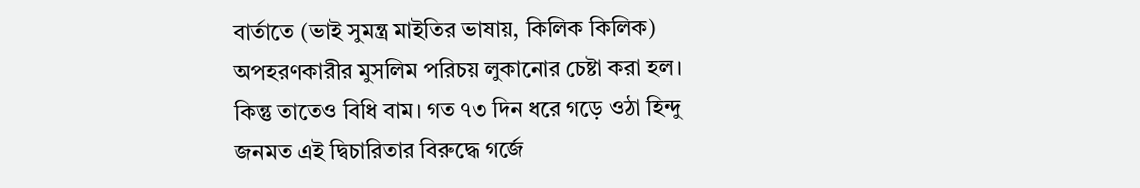বার্তাতে (ভাই সুমন্ত্র মাইতির ভাষায়, কিলিক কিলিক) অপহরণকারীর মুসলিম পরিচয় লুকানোর চেষ্টা করা হল। কিন্তু তাতেও বিধি বাম। গত ৭৩ দিন ধরে গড়ে ওঠা হিন্দু জনমত এই দ্বিচারিতার বিরুদ্ধে গর্জে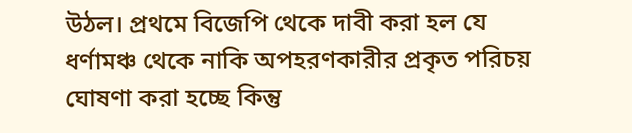উঠল। প্রথমে বিজেপি থেকে দাবী করা হল যে ধর্ণামঞ্চ থেকে নাকি অপহরণকারীর প্রকৃত পরিচয় ঘোষণা করা হচ্ছে কিন্তু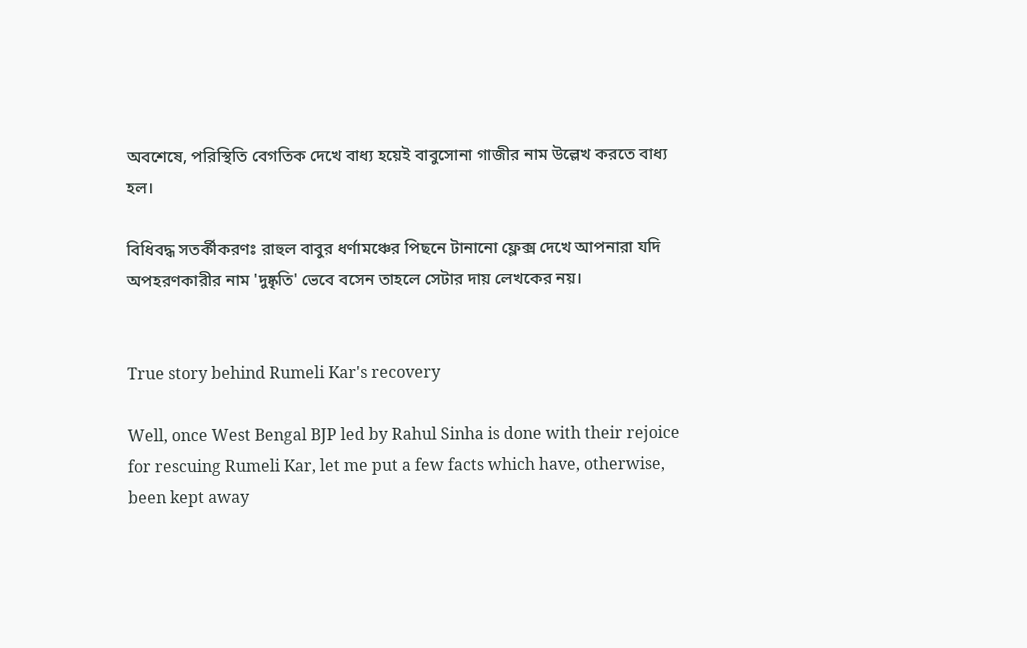অবশেষে, পরিস্থিতি বেগতিক দেখে বাধ্য হয়েই বাবুসোনা গাজীর নাম উল্লেখ করতে বাধ্য হল।

বিধিবদ্ধ সতর্কীকরণঃ রাহুল বাবুর ধর্ণামঞ্চের পিছনে টানানো ফ্লেক্স দেখে আপনারা যদি অপহরণকারীর নাম 'দুষ্কৃতি' ভেবে বসেন তাহলে সেটার দায় লেখকের নয়।


True story behind Rumeli Kar's recovery

Well, once West Bengal BJP led by Rahul Sinha is done with their rejoice for rescuing Rumeli Kar, let me put a few facts which have, otherwise, been kept away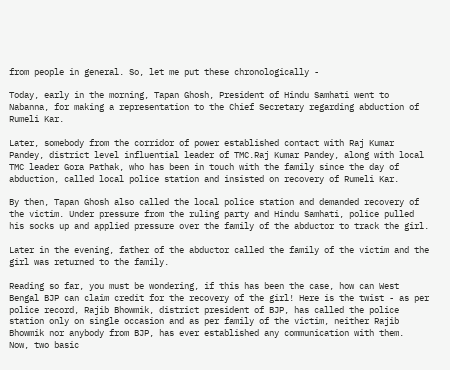from people in general. So, let me put these chronologically -

Today, early in the morning, Tapan Ghosh, President of Hindu Samhati went to Nabanna, for making a representation to the Chief Secretary regarding abduction of Rumeli Kar.

Later, somebody from the corridor of power established contact with Raj Kumar Pandey, district level influential leader of TMC.Raj Kumar Pandey, along with local TMC leader Gora Pathak, who has been in touch with the family since the day of abduction, called local police station and insisted on recovery of Rumeli Kar.

By then, Tapan Ghosh also called the local police station and demanded recovery of the victim. Under pressure from the ruling party and Hindu Samhati, police pulled his socks up and applied pressure over the family of the abductor to track the girl.

Later in the evening, father of the abductor called the family of the victim and the girl was returned to the family.

Reading so far, you must be wondering, if this has been the case, how can West Bengal BJP can claim credit for the recovery of the girl! Here is the twist - as per police record, Rajib Bhowmik, district president of BJP, has called the police station only on single occasion and as per family of the victim, neither Rajib Bhowmik nor anybody from BJP, has ever established any communication with them.
Now, two basic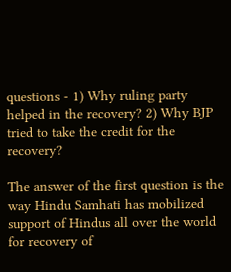questions - 1) Why ruling party helped in the recovery? 2) Why BJP tried to take the credit for the recovery?

The answer of the first question is the way Hindu Samhati has mobilized support of Hindus all over the world for recovery of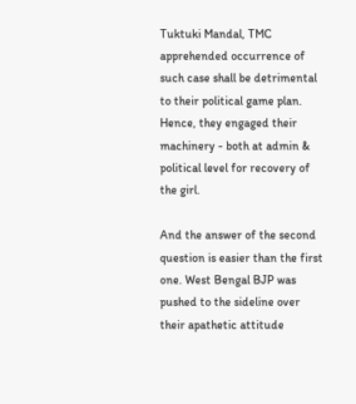Tuktuki Mandal, TMC apprehended occurrence of such case shall be detrimental to their political game plan. Hence, they engaged their machinery - both at admin & political level for recovery of the girl.

And the answer of the second question is easier than the first one. West Bengal BJP was pushed to the sideline over their apathetic attitude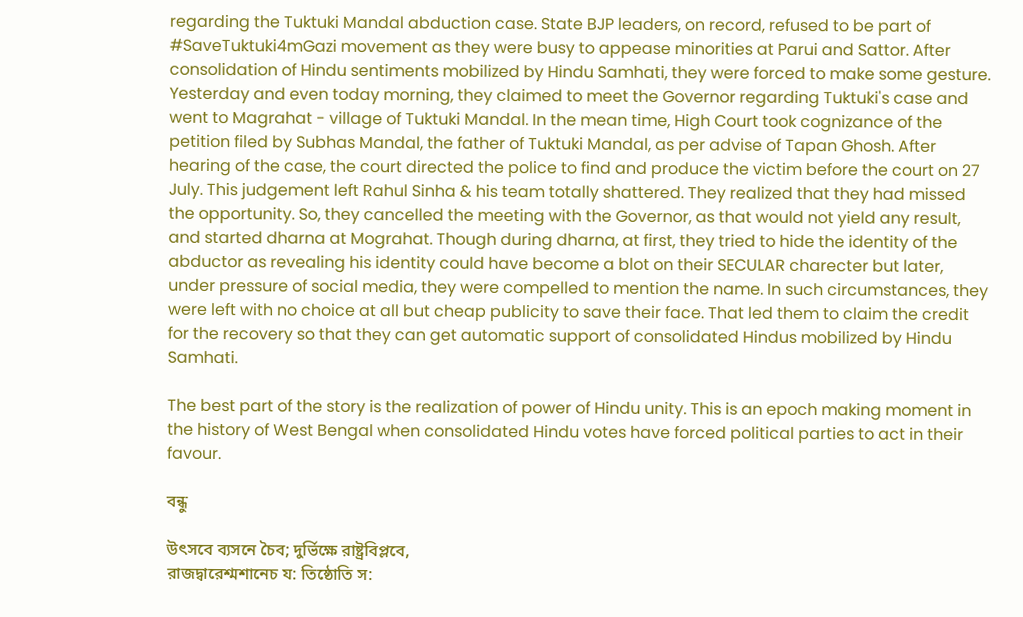regarding the Tuktuki Mandal abduction case. State BJP leaders, on record, refused to be part of #SaveTuktuki4mGazi movement as they were busy to appease minorities at Parui and Sattor. After consolidation of Hindu sentiments mobilized by Hindu Samhati, they were forced to make some gesture. Yesterday and even today morning, they claimed to meet the Governor regarding Tuktuki's case and went to Magrahat - village of Tuktuki Mandal. In the mean time, High Court took cognizance of the petition filed by Subhas Mandal, the father of Tuktuki Mandal, as per advise of Tapan Ghosh. After hearing of the case, the court directed the police to find and produce the victim before the court on 27 July. This judgement left Rahul Sinha & his team totally shattered. They realized that they had missed the opportunity. So, they cancelled the meeting with the Governor, as that would not yield any result, and started dharna at Mograhat. Though during dharna, at first, they tried to hide the identity of the abductor as revealing his identity could have become a blot on their SECULAR charecter but later, under pressure of social media, they were compelled to mention the name. In such circumstances, they were left with no choice at all but cheap publicity to save their face. That led them to claim the credit for the recovery so that they can get automatic support of consolidated Hindus mobilized by Hindu Samhati.

The best part of the story is the realization of power of Hindu unity. This is an epoch making moment in the history of West Bengal when consolidated Hindu votes have forced political parties to act in their favour.

বন্ধু

উৎসবে ব্যসনে চৈব; দুর্ভিক্ষে রাষ্ট্রবিপ্লবে,
রাজদ্বারেশ্মশানেচ য: তিষ্ঠোতি স: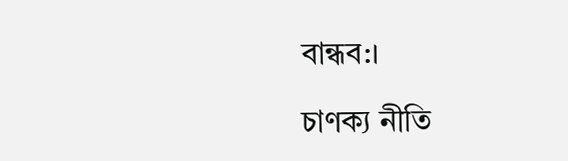বান্ধব:।

চাণক্য নীতি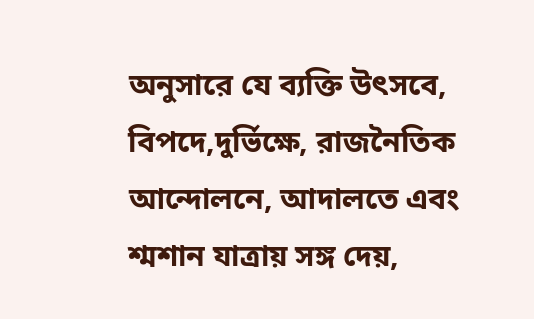অনুসারে যে ব্যক্তি উৎসবে, বিপদে,দুর্ভিক্ষে, রাজনৈতিক আন্দোলনে, আদালতে এবং শ্মশান যাত্রায় সঙ্গ দেয়,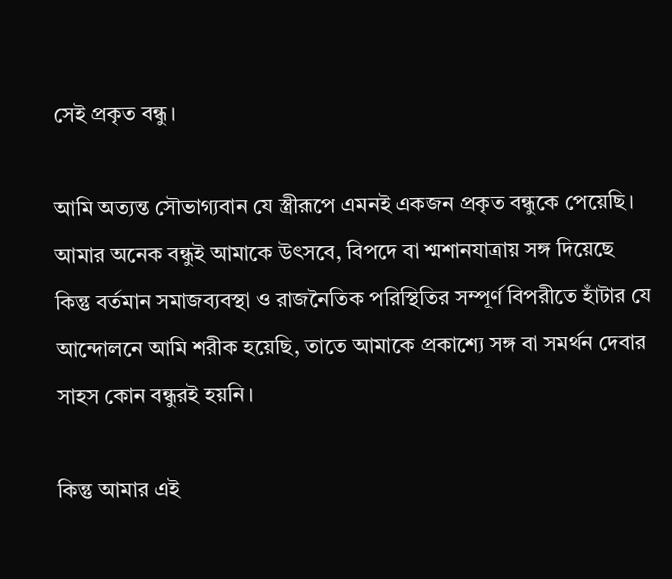সেই প্রকৃত বন্ধু।

আমি অত্যন্ত সৌভাগ্যবান যে স্ত্রীরূপে এমনই একজন প্রকৃত বন্ধুকে পেয়েছি। আমার অনেক বন্ধুই আমাকে উৎসবে, বিপদে বা শ্মশানযাত্রায় সঙ্গ দিয়েছে কিন্তু বর্তমান সমাজব্যবস্থা ও রাজনৈতিক পরিস্থিতির সম্পূর্ণ বিপরীতে হাঁটার যে আন্দোলনে আমি শরীক হয়েছি, তাতে আমাকে প্রকাশ্যে সঙ্গ বা সমর্থন দেবার সাহস কোন বন্ধুরই হয়নি।

কিন্তু আমার এই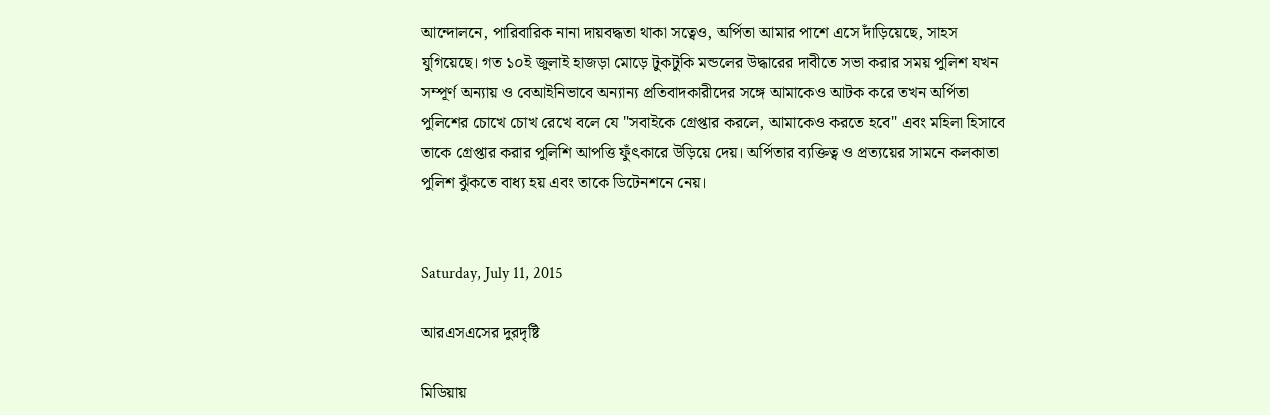আন্দোলনে, পারিবারিক নানা দায়বদ্ধতা থাকা সত্বেও, অর্পিতা আমার পাশে এসে দাঁড়িয়েছে, সাহস যুগিয়েছে। গত ১০ই জুলাই হাজড়া মোড়ে টুকটুকি মন্ডলের উদ্ধারের দাবীতে সভা করার সময় পুলিশ যখন সম্পূর্ণ অন্যায় ও বেআইনিভাবে অন্যান্য প্রতিবাদকারীদের সঙ্গে আমাকেও আটক করে তখন অর্পিতা পুলিশের চোখে চোখ রেখে বলে যে "সবাইকে গ্রেপ্তার করলে, আমাকেও করতে হবে" এবং মহিলা হিসাবে তাকে গ্রেপ্তার করার পুলিশি আপত্তি ফুঁৎকারে উড়িয়ে দেয়। অর্পিতার ব্যক্তিত্ব ও প্রত্যয়ের সামনে কলকাতা পুলিশ ঝুঁকতে বাধ্য হয় এবং তাকে ডিটেনশনে নেয়।


Saturday, July 11, 2015

আরএসএসের দুরদৃষ্টি

মিডিয়ায়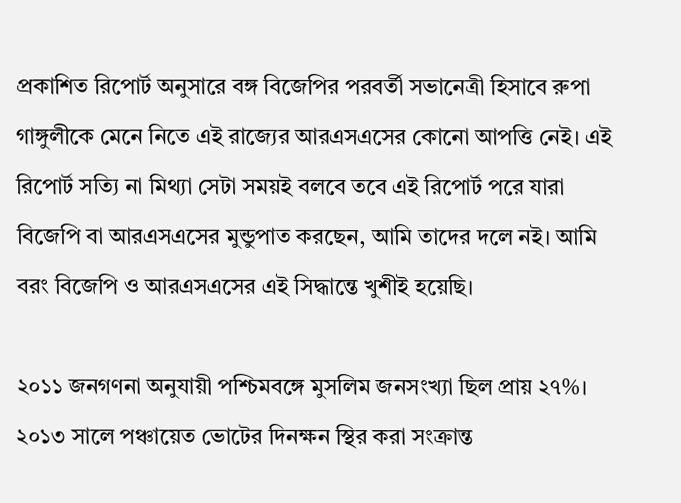প্রকাশিত রিপোর্ট অনুসারে বঙ্গ বিজেপির পরবর্তী সভানেত্রী হিসাবে রুপা গাঙ্গুলীকে মেনে নিতে এই রাজ্যের আরএসএসের কোনো আপত্তি নেই। এই রিপোর্ট সত্যি না মিথ্যা সেটা সময়ই বলবে তবে এই রিপোর্ট পরে যারা বিজেপি বা আরএসএসের মুন্ডুপাত করছেন, আমি তাদের দলে নই। আমি বরং বিজেপি ও আরএসএসের এই সিদ্ধান্তে খুশীই হয়েছি।

২০১১ জনগণনা অনুযায়ী পশ্চিমবঙ্গে মুসলিম জনসংখ্যা ছিল প্রায় ২৭%। ২০১৩ সালে পঞ্চায়েত ভোটের দিনক্ষন স্থির করা সংক্রান্ত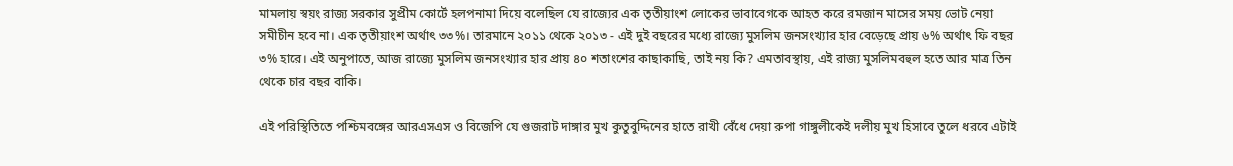মামলায় স্বয়ং রাজ্য সরকার সুপ্রীম কোর্টে হলপনামা দিয়ে বলেছিল যে রাজ্যের এক তৃতীয়াংশ লোকের ভাবাবেগকে আহত করে রমজান মাসের সময় ভোট নেয়া সমীচীন হবে না। এক তৃতীয়াংশ অর্থাৎ ৩৩%। তারমানে ২০১১ থেকে ২০১৩ - এই দুই বছরের মধ্যে রাজ্যে মুসলিম জনসংখ্যার হার বেড়েছে প্রায় ৬% অর্থাৎ ফি বছর ৩% হারে। এই অনুপাতে, আজ রাজ্যে মুসলিম জনসংখ্যার হার প্রায় ৪০ শতাংশের কাছাকাছি, তাই নয় কি? এমতাবস্থায়, এই রাজ্য মুসলিমবহুল হতে আর মাত্র তিন থেকে চার বছর বাকি।

এই পরিস্থিতিতে পশ্চিমবঙ্গের আরএসএস ও বিজেপি যে গুজরাট দাঙ্গার মুখ কুতুবুদ্দিনের হাতে রাখী বেঁধে দেয়া রুপা গাঙ্গুলীকেই দলীয় মুখ হিসাবে তুলে ধরবে এটাই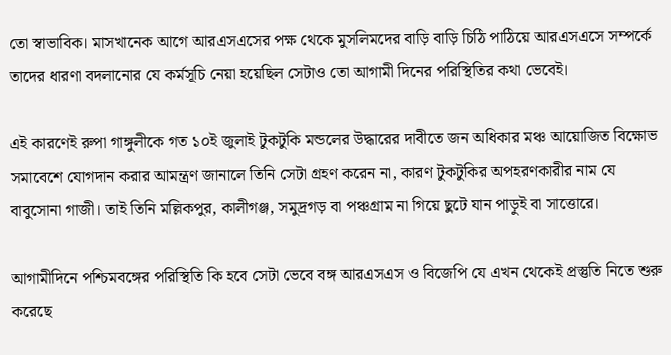তো স্বাভাবিক। মাসখানেক আগে আরএসএসের পক্ষ থেকে মুসলিমদের বাড়ি বাড়ি চিঠি পাঠিয়ে আরএসএসে সম্পর্কে তাদের ধারণা বদলানোর যে কর্মসূচি নেয়া হয়েছিল সেটাও তো আগামী দিনের পরিস্থিতির কথা ভেবেই।

এই কারণেই রুপা গাঙ্গুলীকে গত ১০ই জুলাই টুকটুকি মন্ডলের উদ্ধারের দাবীতে জন অধিকার মঞ্চ আয়োজিত বিক্ষোভ সমাবেশে যোগদান করার আমন্ত্রণ জানালে তিনি সেটা গ্রহণ করেন না, কারণ টুকটুকির অপহরণকারীর নাম যে বাবুসোনা গাজী। তাই তিনি মল্লিকপুর, কালীগঞ্জ, সমুদ্রগড় বা পঞ্চগ্রাম না গিয়ে ছুটে যান পাড়ুই বা সাত্তোরে।

আগামীদিনে পশ্চিমবঙ্গের পরিস্থিতি কি হবে সেটা ভেবে বঙ্গ আরএসএস ও বিজেপি যে এখন থেকেই প্রস্তুতি নিতে শুরু করেছে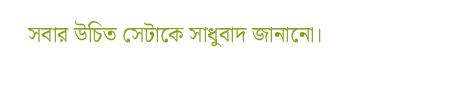সবার উচিত সেটাকে সাধুবাদ জানানো।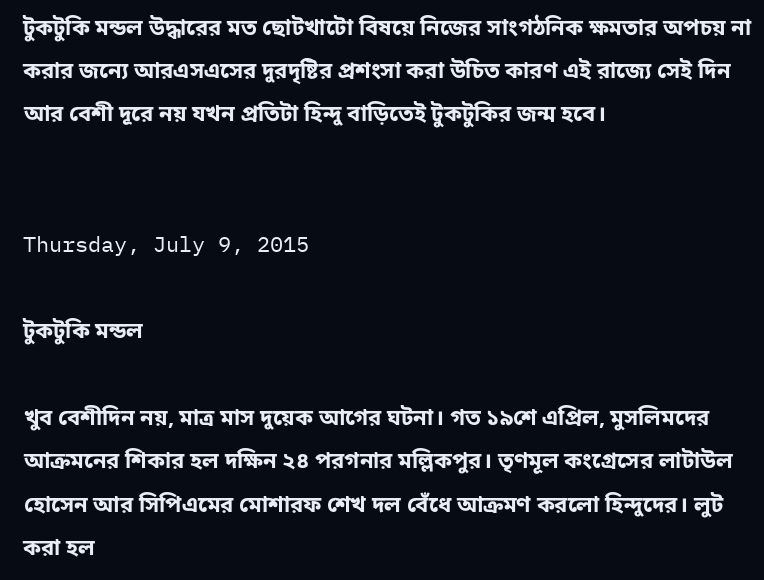টুকটুকি মন্ডল উদ্ধারের মত ছোটখাটো বিষয়ে নিজের সাংগঠনিক ক্ষমতার অপচয় না করার জন্যে আরএসএসের দুরদৃষ্টির প্রশংসা করা উচিত কারণ এই রাজ্যে সেই দিন আর বেশী দূরে নয় যখন প্রতিটা হিন্দু বাড়িতেই টুকটুকির জন্ম হবে।


Thursday, July 9, 2015

টুকটুকি মন্ডল

খুব বেশীদিন নয়, মাত্র মাস দুয়েক আগের ঘটনা। গত ১৯শে এপ্রিল, মুসলিমদের আক্রমনের শিকার হল দক্ষিন ২৪ পরগনার মল্লিকপুর। তৃণমূল কংগ্রেসের লাটাউল হোসেন আর সিপিএমের মোশারফ শেখ দল বেঁধে আক্রমণ করলো হিন্দুদের। লুট করা হল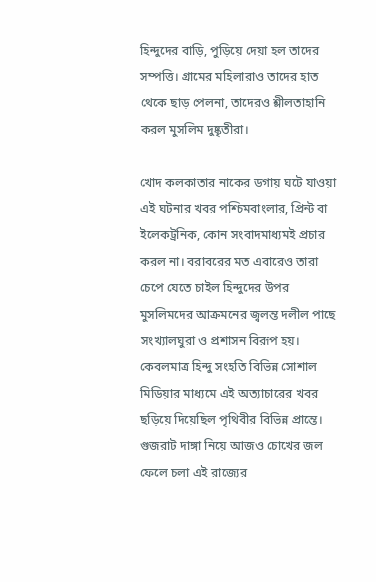হিন্দুদের বাড়ি, পুড়িয়ে দেয়া হল তাদের সম্পত্তি। গ্রামের মহিলারাও তাদের হাত থেকে ছাড় পেলনা, তাদেরও শ্লীলতাহানি করল মুসলিম দুষ্কৃতীরা।

খোদ কলকাতার নাকের ডগায় ঘটে যাওয়া এই ঘটনার খবর পশ্চিমবাংলার, প্রিন্ট বা ইলেকট্রনিক, কোন সংবাদমাধ্যমই প্রচার করল না। বরাবরের মত এবারেও তারা চেপে যেতে চাইল হিন্দুদের উপর মুসলিমদের আক্রমনের জ্বলন্ত দলীল পাছে সংখ্যালঘুরা ও প্রশাসন বিরূপ হয়। কেবলমাত্র হিন্দু সংহতি বিভিন্ন সোশাল মিডিয়ার মাধ্যমে এই অত্যাচারের খবর ছড়িয়ে দিয়েছিল পৃথিবীর বিভিন্ন প্রান্তে।
গুজরাট দাঙ্গা নিয়ে আজও চোখের জল ফেলে চলা এই রাজ্যের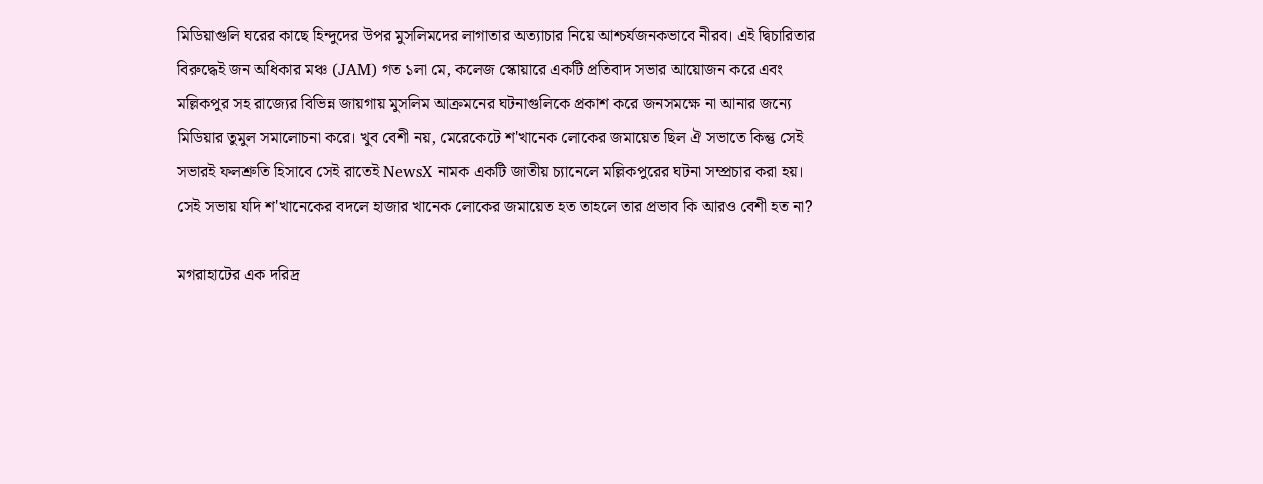মিডিয়াগুলি ঘরের কাছে হিন্দুদের উপর মুসলিমদের লাগাতার অত্যাচার নিয়ে আশ্চর্যজনকভাবে নীরব। এই দ্বিচারিতার বিরুদ্ধেই জন অধিকার মঞ্চ (JAM) গত ১লা মে, কলেজ স্কোয়ারে একটি প্রতিবাদ সভার আয়োজন করে এবং মল্লিকপুর সহ রাজ্যের বিভিন্ন জায়গায় মুসলিম আক্রমনের ঘটনাগুলিকে প্রকাশ করে জনসমক্ষে না আনার জন্যে মিডিয়ার তুমুল সমালোচনা করে। খুব বেশী নয়, মেরেকেটে শ'খানেক লোকের জমায়েত ছিল ঐ সভাতে কিন্তু সেই সভারই ফলশ্রুতি হিসাবে সেই রাতেই NewsX নামক একটি জাতীয় চ্যানেলে মল্লিকপুরের ঘটনা সম্প্রচার করা হয়। সেই সভায় যদি শ'খানেকের বদলে হাজার খানেক লোকের জমায়েত হত তাহলে তার প্রভাব কি আরও বেশী হত না?

মগরাহাটের এক দরিদ্র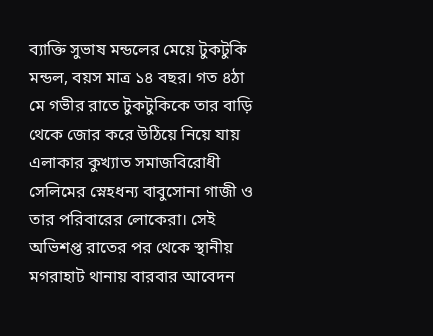ব্যাক্তি সুভাষ মন্ডলের মেয়ে টুকটুকি মন্ডল, বয়স মাত্র ১৪ বছর। গত ৪ঠা মে গভীর রাতে টুকটুকিকে তার বাড়ি থেকে জোর করে উঠিয়ে নিয়ে যায় এলাকার কুখ্যাত সমাজবিরোধী সেলিমের স্নেহধন্য বাবুসোনা গাজী ও তার পরিবারের লোকেরা। সেই অভিশপ্ত রাতের পর থেকে স্থানীয় মগরাহাট থানায় বারবার আবেদন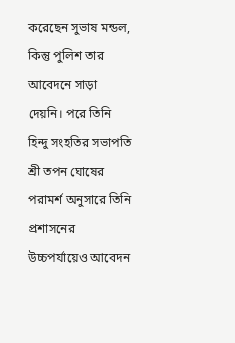করেছেন সুভাষ মন্ডল, কিন্তু পুলিশ তার আবেদনে সাড়া দেয়নি। পরে তিনি হিন্দু সংহতির সভাপতি শ্রী তপন ঘোষের পরামর্শ অনুসারে তিনি প্রশাসনের উচ্চপর্যায়েও আবেদন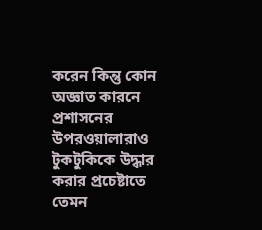করেন কিন্তু কোন অজ্ঞাত কারনে প্রশাসনের উপরওয়ালারাও টুকটুকিকে উদ্ধার করার প্রচেষ্টাতে তেমন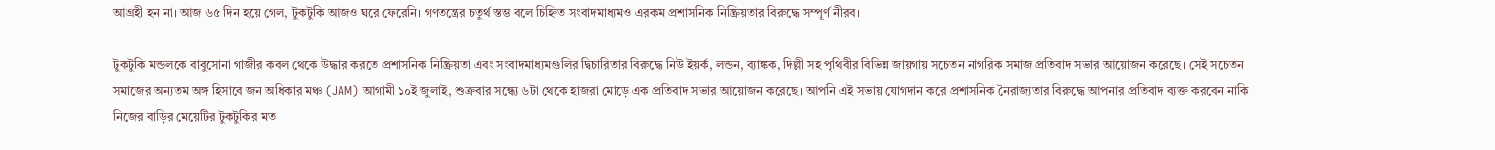আগ্রহী হন না। আজ ৬৫ দিন হয়ে গেল, টুকটুকি আজও ঘরে ফেরেনি। গণতন্ত্রের চতুর্থ স্তম্ভ বলে চিহ্নিত সংবাদমাধ্যমও এরকম প্রশাসনিক নিষ্ক্রিয়তার বিরুদ্ধে সম্পূর্ণ নীরব।

টুকটুকি মন্ডলকে বাবুসোনা গাজীর কবল থেকে উদ্ধার করতে প্রশাসনিক নিষ্ক্রিয়তা এবং সংবাদমাধ্যমগুলির দ্বিচারিতার বিরুদ্ধে নিউ ইয়র্ক, লন্ডন, ব্যাঙ্কক, দিল্লী সহ পৃথিবীর বিভিন্ন জায়গায় সচেতন নাগরিক সমাজ প্রতিবাদ সভার আয়োজন করেছে। সেই সচেতন সমাজের অন্যতম অঙ্গ হিসাবে জন অধিকার মঞ্চ (JAM) আগামী ১০ই জুলাই, শুক্রবার সন্ধ্যে ৬টা থেকে হাজরা মোড়ে এক প্রতিবাদ সভার আয়োজন করেছে। আপনি এই সভায় যোগদান করে প্রশাসনিক নৈরাজ্যতার বিরুদ্ধে আপনার প্রতিবাদ ব্যক্ত করবেন নাকি নিজের বাড়ির মেয়েটির টুকটুকির মত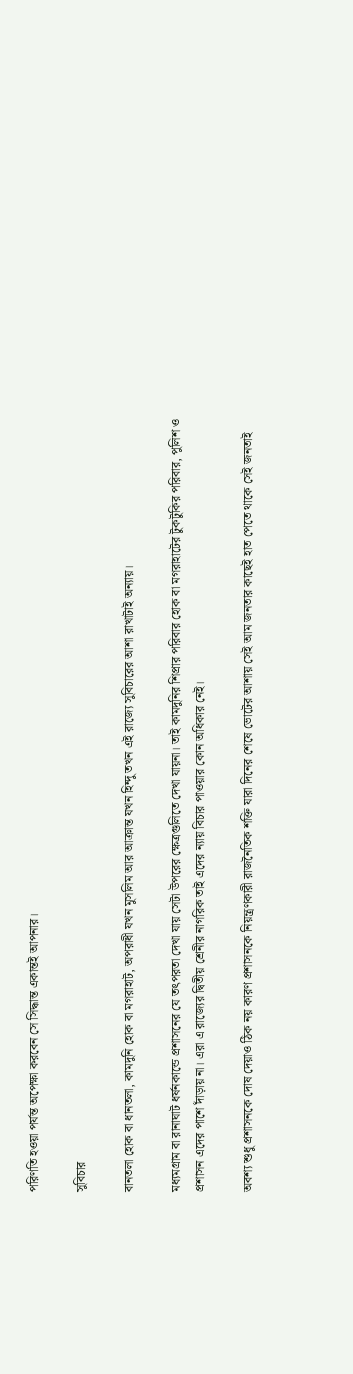পরিণতি হওয়া পর্যন্ত অপেক্ষা করবেন সে সিদ্ধান্ত একান্তই আপনার।

সুবিচার

বানতলা হোক বা ধানতলা, কামদুনি হোক বা মগরাহাট, অপরাধী যখন মুসলিম আর আক্রান্ত যখন হিন্দু তখন এই রাজ্যে সুবিচারের আশা রাখাটাই অন্যায়।

মধ্যমগ্রাম বা রানাঘাট ধর্ষনকান্ডে প্রশাসনের যে তৎপরতা দেখা যায় সেটা উপরের ক্ষেত্রগুলিতে দেখা যায়না। তাই কামদুনির শিপ্রার পরিবার হোক বা মগরাহাটের টুকটুকির পরিবার, পুলিশ ও প্রশাসন এদের পাশে দাঁড়ায় না। এরা এ রাজ্যের দ্বিতীয় শ্রেনীর নাগরিক তাই এদের ন্যায় বিচার পাওয়ার কোন অধিকার নেই।

অবশ্য শুধু প্রশাসনকে দোষ দেয়াও ঠিক নয় কারণ প্রশাসনকে নিয়ন্ত্রণকারী রাজনৈতিক শক্তি যারা দিনের শেষে ভোটের আশায় সেই আম জনতার কাছেই হাত পেতে থাকে সেই জনতাই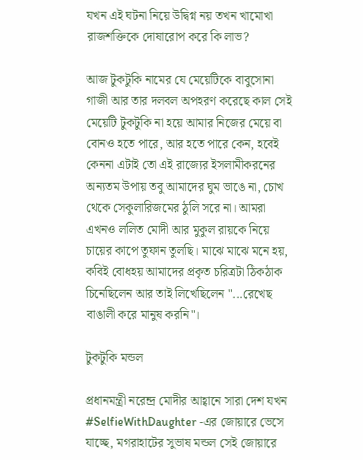যখন এই ঘটনা নিয়ে উদ্বিগ্ন নয় তখন খামোখা রাজশক্তিকে দোষারোপ করে কি লাভ?

আজ টুকটুকি নামের যে মেয়েটিকে বাবুসোনা গাজী আর তার দলবল অপহরণ করেছে কাল সেই মেয়েটি টুকটুকি না হয়ে আমার নিজের মেয়ে বা বোনও হতে পারে, আর হতে পারে কেন, হবেই কেননা এটাই তো এই রাজ্যের ইসলামীকরনের অন্যতম উপায় তবু আমাদের ঘুম ভাঙে না, চোখ থেকে সেকুলারিজমের ঠুলি সরে না। আমরা এখনও ললিত মোদী আর মুকুল রায়কে নিয়ে চায়ের কাপে তুফান তুলছি। মাঝে মাঝে মনে হয়, কবিই বোধহয় আমাদের প্রকৃত চরিত্রটা ঠিকঠাক চিনেছিলেন আর তাই লিখেছিলেন "...রেখেছ বাঙালী করে মানুষ করনি"।

টুকটুকি মন্ডল

প্রধানমন্ত্রী নরেন্দ্র মোদীর আহ্বানে সারা দেশ যখন #SelfieWithDaughter -এর জোয়ারে ভেসে যাচ্ছে, মগরাহাটের সুভাষ মন্ডল সেই জোয়ারে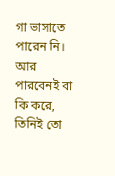গা ভাসাতে পারেন নি। আর পারবেনই বা কি করে, তিনিই তো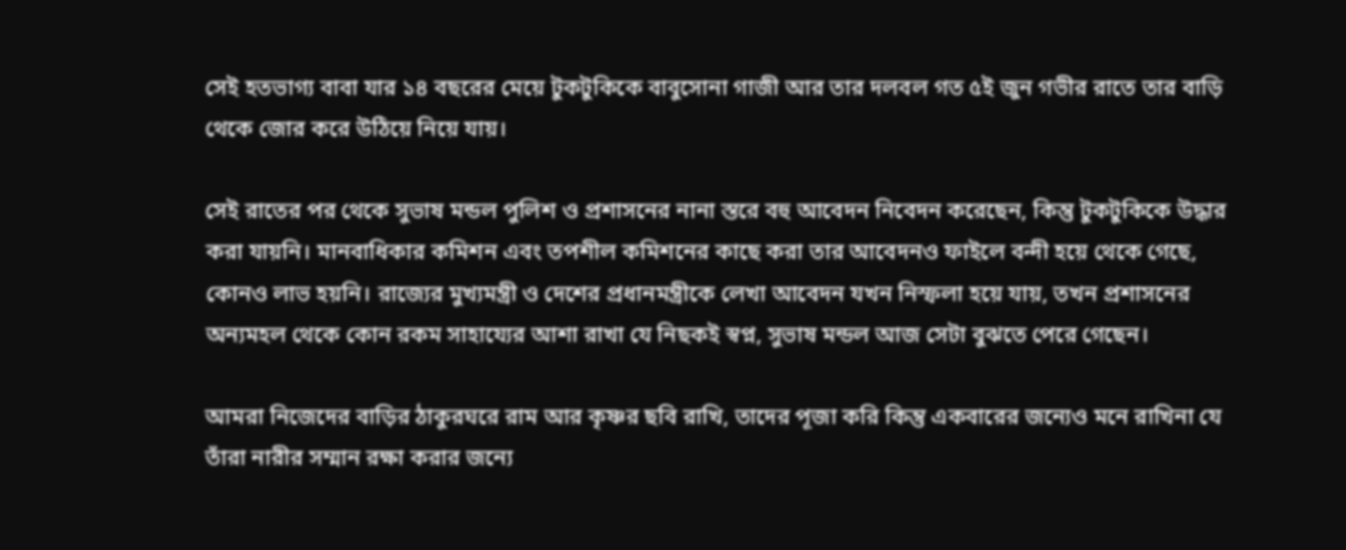সেই হতভাগ্য বাবা যার ১৪ বছরের মেয়ে টুকটুকিকে বাবুসোনা গাজী আর তার দলবল গত ৫ই জুন গভীর রাতে তার বাড়ি থেকে জোর করে উঠিয়ে নিয়ে যায়।

সেই রাতের পর থেকে সুভাষ মন্ডল পুলিশ ও প্রশাসনের নানা স্তরে বহু আবেদন নিবেদন করেছেন, কিন্তু টুকটুকিকে উদ্ধার করা যায়নি। মানবাধিকার কমিশন এবং তপশীল কমিশনের কাছে করা তার আবেদনও ফাইলে বন্দী হয়ে থেকে গেছে, কোনও লাভ হয়নি। রাজ্যের মুখ্যমন্ত্রী ও দেশের প্রধানমন্ত্রীকে লেখা আবেদন যখন নিস্ফলা হয়ে যায়, তখন প্রশাসনের অন্যমহল থেকে কোন রকম সাহায্যের আশা রাখা যে নিছকই স্বপ্ন, সুভাষ মন্ডল আজ সেটা বুঝতে পেরে গেছেন।

আমরা নিজেদের বাড়ির ঠাকুরঘরে রাম আর কৃষ্ণর ছবি রাখি, তাদের পূজা করি কিন্তু একবারের জন্যেও মনে রাখিনা যে তাঁরা নারীর সম্মান রক্ষা করার জন্যে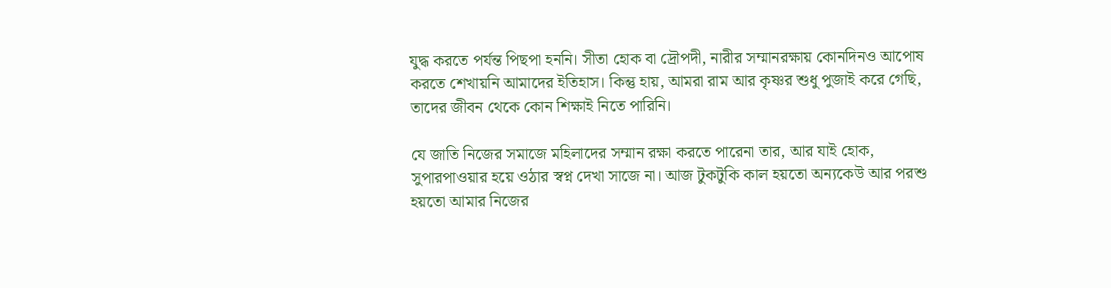যুদ্ধ করতে পর্যন্ত পিছপা হননি। সীতা হোক বা দ্রৌপদী, নারীর সম্মানরক্ষায় কোনদিনও আপোষ করতে শেখায়নি আমাদের ইতিহাস। কিন্তু হায়, আমরা রাম আর কৃষ্ণর শুধু পুজাই করে গেছি, তাদের জীবন থেকে কোন শিক্ষাই নিতে পারিনি।

যে জাতি নিজের সমাজে মহিলাদের সম্মান রক্ষা করতে পারেনা তার, আর যাই হোক, সুপারপাওয়ার হয়ে ওঠার স্বপ্ন দেখা সাজে না। আজ টুকটুকি কাল হয়তো অন্যকেউ আর পরশু হয়তো আমার নিজের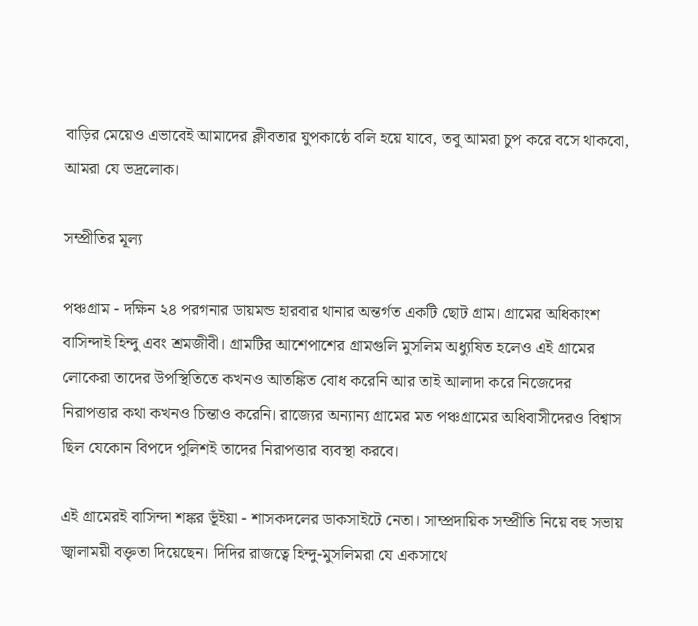বাড়ির মেয়েও এভাবেই আমাদের ক্লীবতার যুপকাষ্ঠে বলি হয়ে যাবে, তবু আমরা চুপ করে বসে থাকবো, আমরা যে ভদ্রলোক।

সম্প্রীতির মূল্য

পঞ্চগ্রাম - দক্ষিন ২৪ পরগনার ডায়মন্ড হারবার থানার অন্তর্গত একটি ছোট গ্রাম। গ্রামের অধিকাংশ বাসিন্দাই হিন্দু এবং শ্রমজীবী। গ্রামটির আশেপাশের গ্রামগুলি মুসলিম অধ্যুষিত হলেও এই গ্রামের লোকেরা তাদের উপস্থিতিতে কখনও আতঙ্কিত বোধ করেনি আর তাই আলাদা করে নিজেদের নিরাপত্তার কথা কখনও চিন্তাও করেনি। রাজ্যের অন্যান্য গ্রামের মত পঞ্চগ্রামের অধিবাসীদেরও বিশ্বাস ছিল যেকোন বিপদে পুলিশই তাদের নিরাপত্তার ব্যবস্থা করবে।

এই গ্রামেরই বাসিন্দা শঙ্কর ভূঁইয়া - শাসকদলের ডাকসাইটে নেতা। সাম্প্রদায়িক সম্প্রীতি নিয়ে বহু সভায় জ্বালাময়ী বক্তৃতা দিয়েছেন। দিদির রাজত্বে হিন্দু-মুসলিমরা যে একসাথে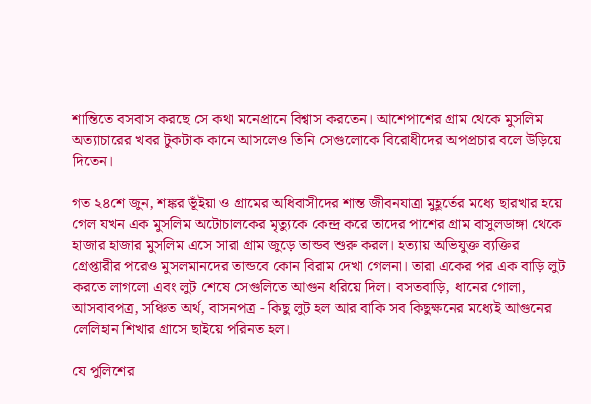শান্তিতে বসবাস করছে সে কথা মনেপ্রানে বিশ্বাস করতেন। আশেপাশের গ্রাম থেকে মুসলিম অত্যাচারের খবর টুকটাক কানে আসলেও তিনি সেগুলোকে বিরোধীদের অপপ্রচার বলে উড়িয়ে দিতেন।

গত ২৪শে জুন, শঙ্কর ভূঁইয়া ও গ্রামের অধিবাসীদের শান্ত জীবনযাত্রা মুহূর্তের মধ্যে ছারখার হয়ে গেল যখন এক মুসলিম অটোচালকের মৃত্যুকে কেন্দ্র করে তাদের পাশের গ্রাম বাসুলডাঙ্গা থেকে হাজার হাজার মুসলিম এসে সারা গ্রাম জুড়ে তান্ডব শুরু করল। হত্যায় অভিযুক্ত ব্যক্তির গ্রেপ্তারীর পরেও মুসলমানদের তান্ডবে কোন বিরাম দেখা গেলনা। তারা একের পর এক বাড়ি লুট করতে লাগলো এবং লুট শেষে সেগুলিতে আগুন ধরিয়ে দিল। বসতবাড়ি, ধানের গোলা, আসবাবপত্র, সঞ্চিত অর্থ, বাসনপত্র - কিছু লুট হল আর বাকি সব কিছুক্ষনের মধ্যেই আগুনের লেলিহান শিখার গ্রাসে ছাইয়ে পরিনত হল।

যে পুলিশের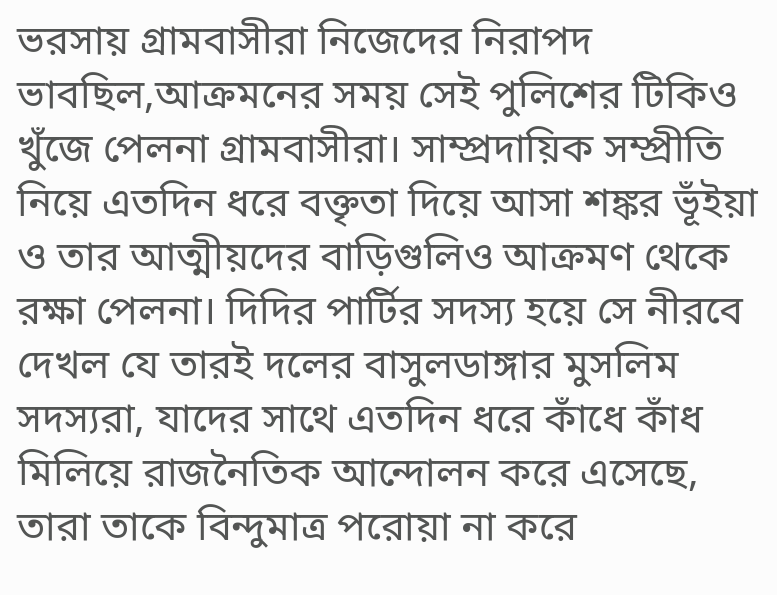ভরসায় গ্রামবাসীরা নিজেদের নিরাপদ ভাবছিল,আক্রমনের সময় সেই পুলিশের টিকিও খুঁজে পেলনা গ্রামবাসীরা। সাম্প্রদায়িক সম্প্রীতি নিয়ে এতদিন ধরে বক্তৃতা দিয়ে আসা শঙ্কর ভূঁইয়া ও তার আত্মীয়দের বাড়িগুলিও আক্রমণ থেকে রক্ষা পেলনা। দিদির পার্টির সদস্য হয়ে সে নীরবে দেখল যে তারই দলের বাসুলডাঙ্গার মুসলিম সদস্যরা, যাদের সাথে এতদিন ধরে কাঁধে কাঁধ মিলিয়ে রাজনৈতিক আন্দোলন করে এসেছে, তারা তাকে বিন্দুমাত্র পরোয়া না করে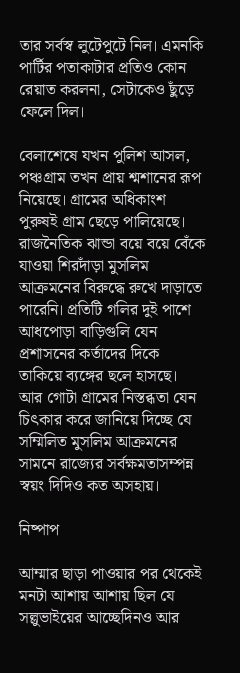তার সর্বস্ব লুটেপুটে নিল। এমনকি পার্টির পতাকাটার প্রতিও কোন রেয়াত করলনা, সেটাকেও ছুঁড়ে ফেলে দিল।

বেলাশেষে যখন পুলিশ আসল, পঞ্চগ্রাম তখন প্রায় শ্মশানের রূপ নিয়েছে। গ্রামের অধিকাংশ পুরুষই গ্রাম ছেড়ে পালিয়েছে। রাজনৈতিক ঝান্ডা বয়ে বয়ে বেঁকে যাওয়া শিরদাঁড়া মুসলিম আক্রমনের বিরুদ্ধে রুখে দাড়াতে পারেনি। প্রতিটি গলির দুই পাশে আধপোড়া বাড়িগুলি যেন প্রশাসনের কর্তাদের দিকে তাকিয়ে ব্যঙ্গের ছলে হাসছে। আর গোটা গ্রামের নিস্তব্ধতা যেন চিৎকার করে জানিয়ে দিচ্ছে যে সম্মিলিত মুসলিম আক্রমনের সামনে রাজ্যের সর্বক্ষমতাসম্পন্ন স্বয়ং দিদিও কত অসহায়।

নিষ্পাপ

আম্মার ছাড়া পাওয়ার পর থেকেই মনটা আশায় আশায় ছিল যে সল্লুভাইয়ের আচ্ছেদিনও আর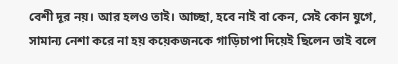বেশী দূর নয়। আর হলও তাই। আচ্ছা, হবে নাই বা কেন, সেই কোন যুগে, সামান্য নেশা করে না হয় কয়েকজনকে গাড়িচাপা দিয়েই ছিলেন তাই বলে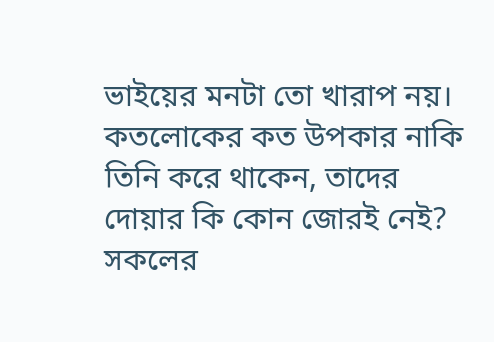ভাইয়ের মনটা তো খারাপ নয়। কতলোকের কত উপকার নাকি তিনি করে থাকেন, তাদের দোয়ার কি কোন জোরই নেই? সকলের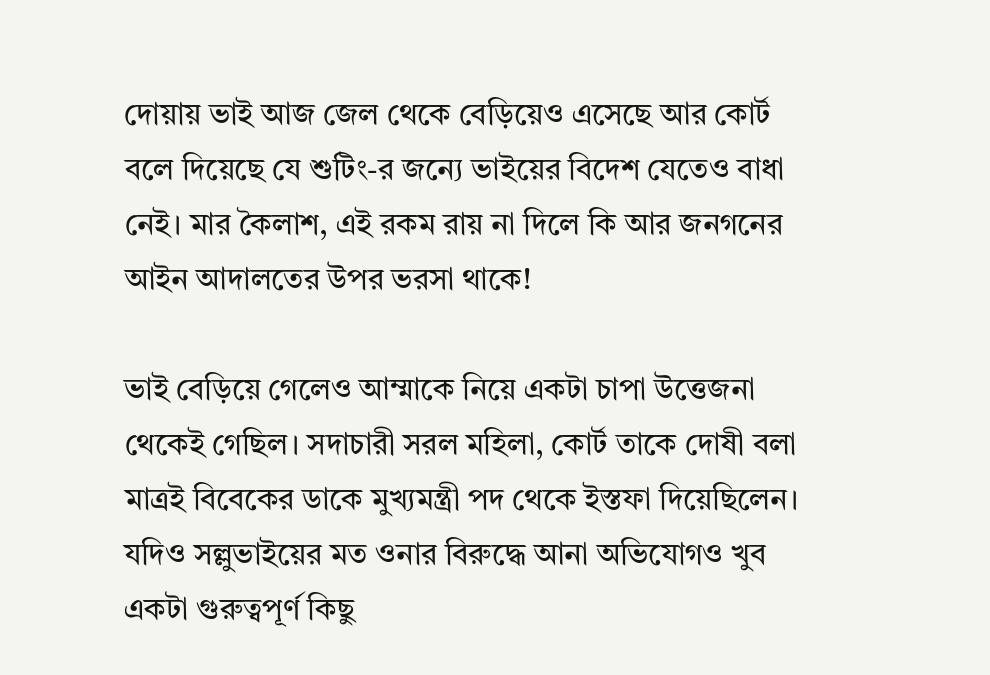দোয়ায় ভাই আজ জেল থেকে বেড়িয়েও এসেছে আর কোর্ট বলে দিয়েছে যে শুটিং-র জন্যে ভাইয়ের বিদেশ যেতেও বাধা নেই। মার কৈলাশ, এই রকম রায় না দিলে কি আর জনগনের আইন আদালতের উপর ভরসা থাকে!

ভাই বেড়িয়ে গেলেও আম্মাকে নিয়ে একটা চাপা উত্তেজনা থেকেই গেছিল। সদাচারী সরল মহিলা, কোর্ট তাকে দোষী বলা মাত্রই বিবেকের ডাকে মুখ্যমন্ত্রী পদ থেকে ইস্তফা দিয়েছিলেন। যদিও সল্লুভাইয়ের মত ওনার বিরুদ্ধে আনা অভিযোগও খুব একটা গুরুত্বপূর্ণ কিছু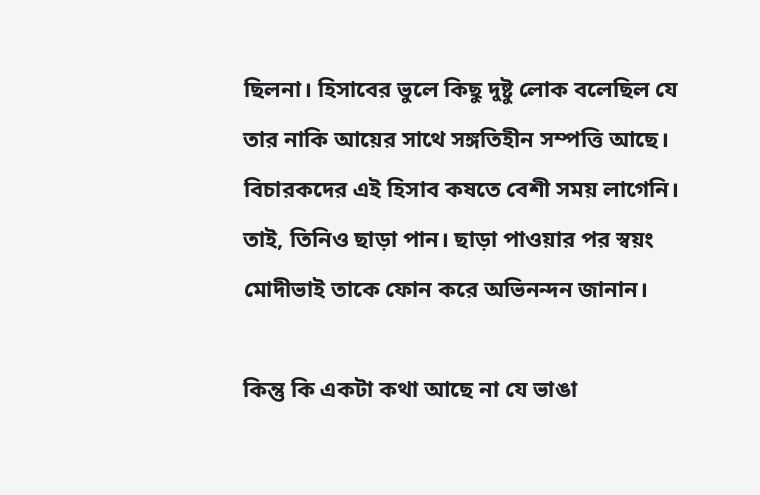ছিলনা। হিসাবের ভুলে কিছু দুষ্টু লোক বলেছিল যে তার নাকি আয়ের সাথে সঙ্গতিহীন সম্পত্তি আছে। বিচারকদের এই হিসাব কষতে বেশী সময় লাগেনি। তাই, তিনিও ছাড়া পান। ছাড়া পাওয়ার পর স্বয়ং মোদীভাই তাকে ফোন করে অভিনন্দন জানান।

কিন্তু কি একটা কথা আছে না যে ভাঙা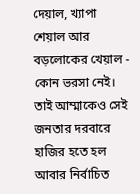দেয়াল, খ্যাপা শেয়াল আর বড়লোকের খেয়াল - কোন ভরসা নেই। তাই আম্মাকেও সেই জনতার দরবারে হাজির হতে হল আবার নির্বাচিত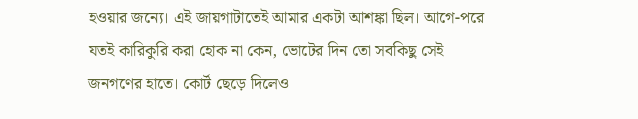হওয়ার জন্যে। এই জায়গাটাতেই আমার একটা আশঙ্কা ছিল। আগে-পরে যতই কারিকুরি করা হোক না কেন, ভোটের দিন তো সবকিছু সেই জনগণের হাতে। কোর্ট ছেড়ে দিলেও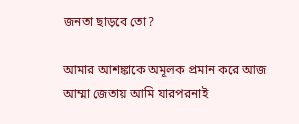জনতা ছাড়বে তো?

আমার আশঙ্কাকে অমূলক প্রমান করে আজ আম্মা জেতায় আমি যারপরনাই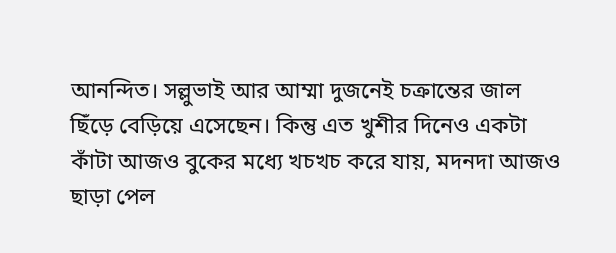আনন্দিত। সল্লুভাই আর আম্মা দুজনেই চক্রান্তের জাল ছিঁড়ে বেড়িয়ে এসেছেন। কিন্তু এত খুশীর দিনেও একটা কাঁটা আজও বুকের মধ্যে খচখচ করে যায়, মদনদা আজও ছাড়া পেল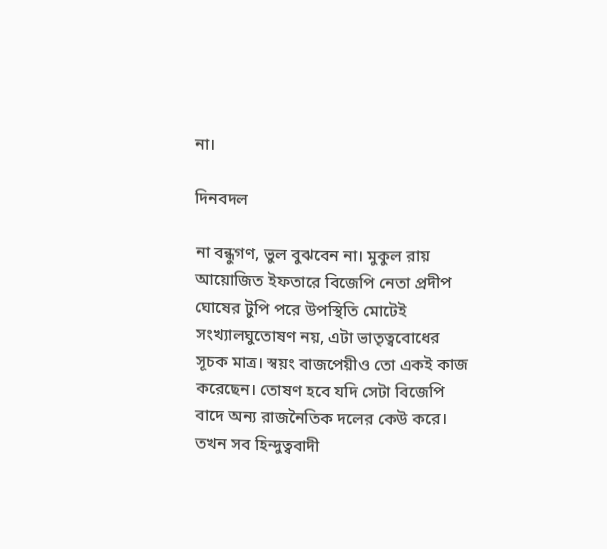না।

দিনবদল

না বন্ধুগণ, ভুল বুঝবেন না। মুকুল রায় আয়োজিত ইফতারে বিজেপি নেতা প্রদীপ ঘোষের টুপি পরে উপস্থিতি মোটেই সংখ্যালঘুতোষণ নয়, এটা ভাতৃত্ববোধের সূচক মাত্র। স্বয়ং বাজপেয়ীও তো একই কাজ করেছেন। তোষণ হবে যদি সেটা বিজেপি বাদে অন্য রাজনৈতিক দলের কেউ করে। তখন সব হিন্দুত্ববাদী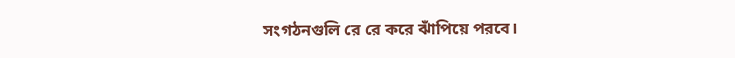সংগঠনগুলি রে রে করে ঝাঁপিয়ে পরবে।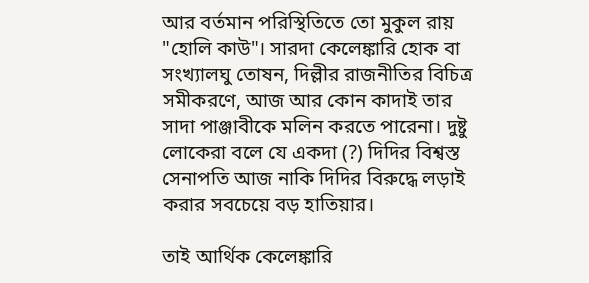আর বর্তমান পরিস্থিতিতে তো মুকুল রায় "হোলি কাউ"। সারদা কেলেঙ্কারি হোক বা সংখ্যালঘু তোষন, দিল্লীর রাজনীতির বিচিত্র সমীকরণে, আজ আর কোন কাদাই তার সাদা পাঞ্জাবীকে মলিন করতে পারেনা। দুষ্টু লোকেরা বলে যে একদা (?) দিদির বিশ্বস্ত সেনাপতি আজ নাকি দিদির বিরুদ্ধে লড়াই করার সবচেয়ে বড় হাতিয়ার।

তাই আর্থিক কেলেঙ্কারি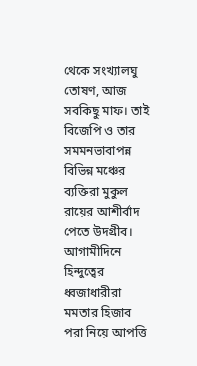থেকে সংখ্যালঘু তোষণ, আজ সবকিছু মাফ। তাই বিজেপি ও তার সমমনভাবাপন্ন বিভিন্ন মঞ্চের ব্যক্তিরা মুকুল রায়ের আশীর্বাদ পেতে উদগ্রীব। আগামীদিনে হিন্দুত্বের ধ্বজাধারীরা মমতার হিজাব পরা নিয়ে আপত্তি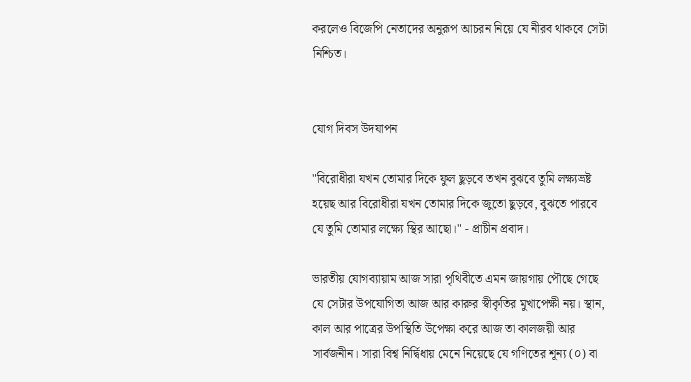করলেও বিজেপি নেতাদের অনুরূপ আচরন নিয়ে যে নীরব থাকবে সেটা নিশ্চিত।


যোগ দিবস উদযাপন

"বিরোধীরা যখন তোমার দিকে ফুল ছুড়বে তখন বুঝবে তুমি লক্ষ্যভ্রষ্ট হয়েছ আর বিরোধীরা যখন তোমার দিকে জুতো ছুড়বে, বুঝতে পারবে যে তুমি তোমার লক্ষ্যে স্থির আছো।" - প্রাচীন প্রবাদ।

ভারতীয় যোগব্যায়াম আজ সারা পৃথিবীতে এমন জায়গায় পৌছে গেছে যে সেটার উপযোগিতা আজ আর কারুর স্বীকৃতির মুখাপেক্ষী নয়। স্থান, কাল আর পাত্রের উপস্থিতি উপেক্ষা করে আজ তা কালজয়ী আর সার্বজনীন। সারা বিশ্ব নির্দ্বিধায় মেনে নিয়েছে যে গণিতের শূন্য (০) বা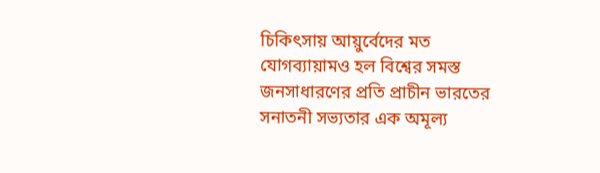চিকিৎসায় আয়ুর্বেদের মত যোগব্যায়ামও হল বিশ্বের সমস্ত জনসাধারণের প্রতি প্রাচীন ভারতের সনাতনী সভ্যতার এক অমূল্য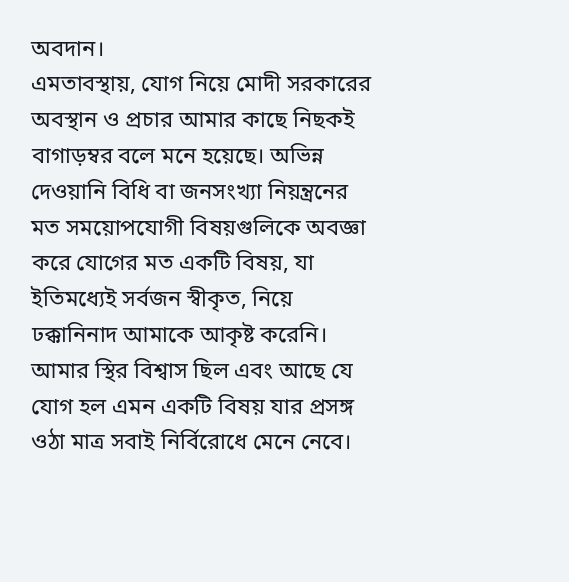অবদান।
এমতাবস্থায়, যোগ নিয়ে মোদী সরকারের অবস্থান ও প্রচার আমার কাছে নিছকই বাগাড়ম্বর বলে মনে হয়েছে। অভিন্ন দেওয়ানি বিধি বা জনসংখ্যা নিয়ন্ত্রনের মত সময়োপযোগী বিষয়গুলিকে অবজ্ঞা করে যোগের মত একটি বিষয়, যা ইতিমধ্যেই সর্বজন স্বীকৃত, নিয়ে ঢক্কানিনাদ আমাকে আকৃষ্ট করেনি। আমার স্থির বিশ্বাস ছিল এবং আছে যে যোগ হল এমন একটি বিষয় যার প্রসঙ্গ ওঠা মাত্র সবাই নির্বিরোধে মেনে নেবে।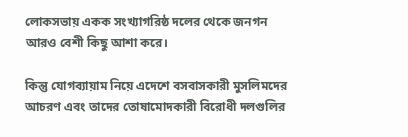লোকসভায় একক সংখ্যাগরিষ্ঠ দলের থেকে জনগন আরও বেশী কিছু আশা করে।

কিন্তু যোগব্যায়াম নিয়ে এদেশে বসবাসকারী মুসলিমদের আচরণ এবং তাদের তোষামোদকারী বিরোধী দলগুলির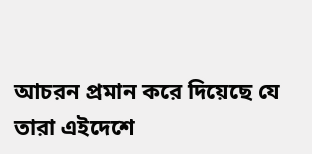আচরন প্রমান করে দিয়েছে যে তারা এইদেশে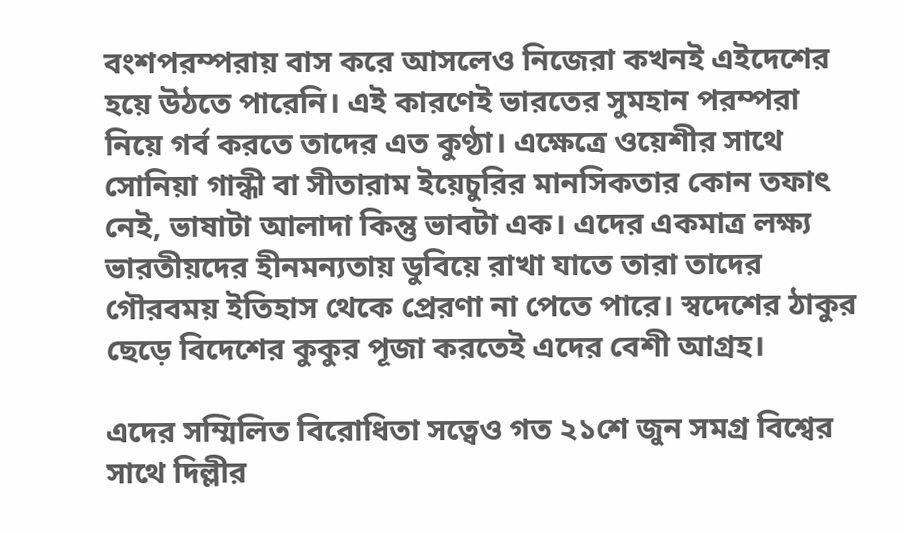বংশপরম্পরায় বাস করে আসলেও নিজেরা কখনই এইদেশের হয়ে উঠতে পারেনি। এই কারণেই ভারতের সুমহান পরম্পরা নিয়ে গর্ব করতে তাদের এত কুণ্ঠা। এক্ষেত্রে ওয়েশীর সাথে সোনিয়া গান্ধী বা সীতারাম ইয়েচুরির মানসিকতার কোন তফাৎ নেই, ভাষাটা আলাদা কিন্তু ভাবটা এক। এদের একমাত্র লক্ষ্য ভারতীয়দের হীনমন্যতায় ডুবিয়ে রাখা যাতে তারা তাদের গৌরবময় ইতিহাস থেকে প্রেরণা না পেতে পারে। স্বদেশের ঠাকুর ছেড়ে বিদেশের কুকুর পূজা করতেই এদের বেশী আগ্রহ।

এদের সম্মিলিত বিরোধিতা সত্বেও গত ২১শে জুন সমগ্র বিশ্বের সাথে দিল্লীর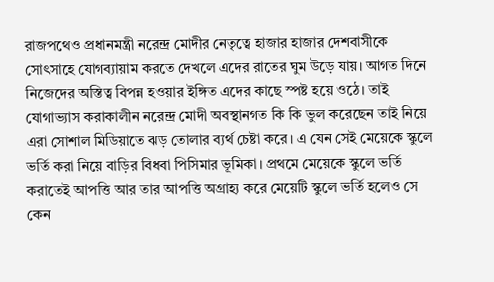রাজপথেও প্রধানমন্ত্রী নরেন্দ্র মোদীর নেতৃত্বে হাজার হাজার দেশবাসীকে সোৎসাহে যোগব্যায়াম করতে দেখলে এদের রাতের ঘুম উড়ে যায়। আগত দিনে নিজেদের অস্তিত্ব বিপন্ন হওয়ার ইঙ্গিত এদের কাছে স্পষ্ট হয়ে ওঠে। তাই যোগাভ্যাস করাকালীন নরেন্দ্র মোদী অবস্থানগত কি কি ভুল করেছেন তাই নিয়ে এরা সোশাল মিডিয়াতে ঝড় তোলার ব্যর্থ চেষ্টা করে। এ যেন সেই মেয়েকে স্কুলে ভর্তি করা নিয়ে বাড়ির বিধবা পিসিমার ভূমিকা। প্রথমে মেয়েকে স্কুলে ভর্তি করাতেই আপত্তি আর তার আপত্তি অগ্রাহ্য করে মেয়েটি স্কুলে ভর্তি হলেও সে কেন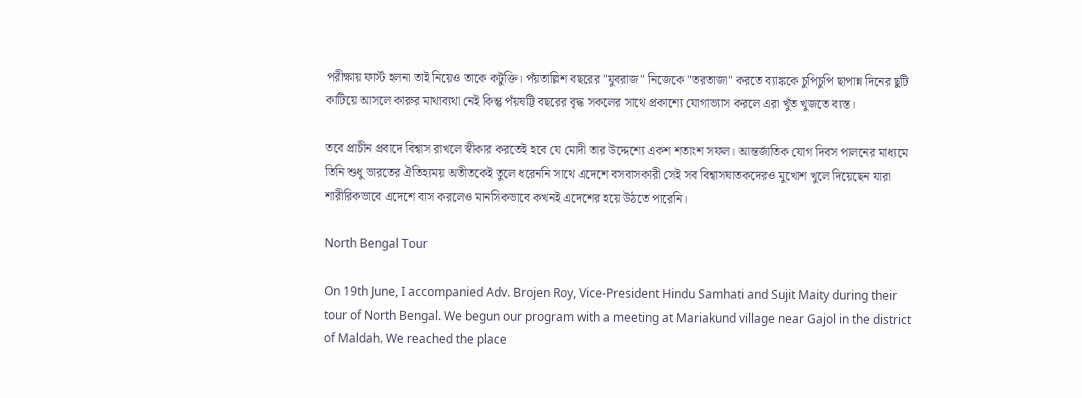পরীক্ষায় ফার্স্ট হলনা তাই নিয়েও তাকে কটুক্তি। পঁয়তাল্লিশ বছরের "যুবরাজ" নিজেকে "তরতাজা" করতে ব্যাঙ্ককে চুপিচুপি ছাপান্ন দিনের ছুটি কাটিয়ে আসলে কারুর মাথাব্যথা নেই কিন্তু পঁয়ষট্টি বছরের বৃদ্ধ সকলের সাথে প্রকাশ্যে যোগাভ্যাস করলে এরা খুঁত খুজতে ব্যস্ত।

তবে প্রাচীন প্রবাদে বিশ্বাস রাখলে স্বীকার করতেই হবে যে মোদী তার উদ্দেশ্যে একশ শতাংশ সফল। আন্তর্জাতিক যোগ দিবস পালনের মাধ্যমে তিনি শুধু ভারতের ঐতিহ্যময় অতীতকেই তুলে ধরেননি সাথে এদেশে বসবাসকারী সেই সব বিশ্বাসঘাতকদেরও মুখোশ খুলে দিয়েছেন যারা শারীরিকভাবে এদেশে বাস করলেও মানসিকভাবে কখনই এদেশের হয়ে উঠতে পারেনি।

North Bengal Tour

On 19th June, I accompanied Adv. Brojen Roy, Vice-President Hindu Samhati and Sujit Maity during their tour of North Bengal. We begun our program with a meeting at Mariakund village near Gajol in the district of Maldah. We reached the place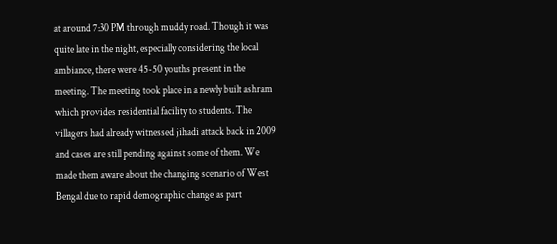at around 7:30 PM through muddy road. Though it was quite late in the night, especially considering the local ambiance, there were 45-50 youths present in the meeting. The meeting took place in a newly built ashram which provides residential facility to students. The villagers had already witnessed jihadi attack back in 2009 and cases are still pending against some of them. We made them aware about the changing scenario of West Bengal due to rapid demographic change as part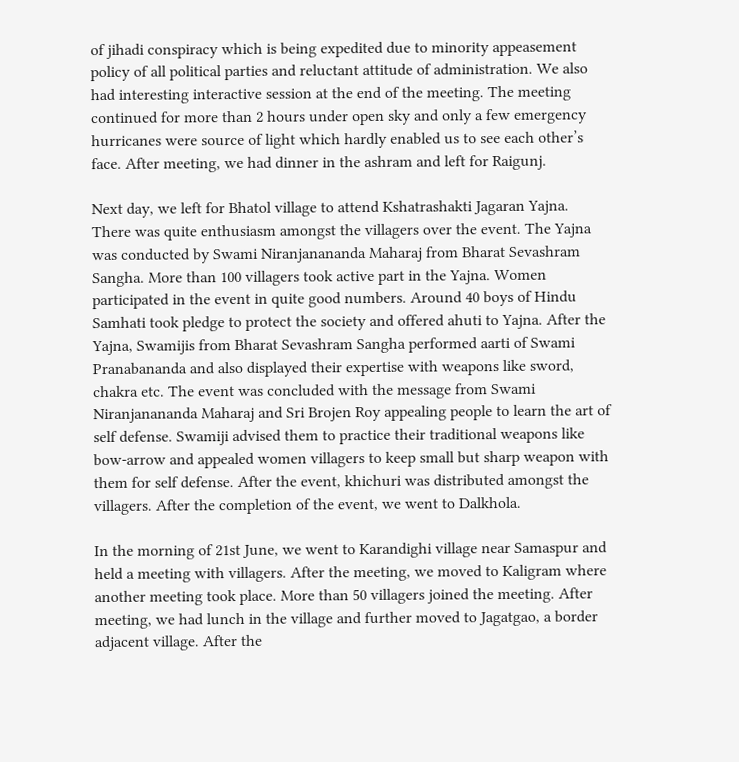of jihadi conspiracy which is being expedited due to minority appeasement policy of all political parties and reluctant attitude of administration. We also had interesting interactive session at the end of the meeting. The meeting continued for more than 2 hours under open sky and only a few emergency hurricanes were source of light which hardly enabled us to see each other’s face. After meeting, we had dinner in the ashram and left for Raigunj.

Next day, we left for Bhatol village to attend Kshatrashakti Jagaran Yajna. There was quite enthusiasm amongst the villagers over the event. The Yajna was conducted by Swami Niranjanananda Maharaj from Bharat Sevashram Sangha. More than 100 villagers took active part in the Yajna. Women participated in the event in quite good numbers. Around 40 boys of Hindu Samhati took pledge to protect the society and offered ahuti to Yajna. After the Yajna, Swamijis from Bharat Sevashram Sangha performed aarti of Swami Pranabananda and also displayed their expertise with weapons like sword, chakra etc. The event was concluded with the message from Swami Niranjanananda Maharaj and Sri Brojen Roy appealing people to learn the art of self defense. Swamiji advised them to practice their traditional weapons like bow-arrow and appealed women villagers to keep small but sharp weapon with them for self defense. After the event, khichuri was distributed amongst the villagers. After the completion of the event, we went to Dalkhola.

In the morning of 21st June, we went to Karandighi village near Samaspur and held a meeting with villagers. After the meeting, we moved to Kaligram where another meeting took place. More than 50 villagers joined the meeting. After meeting, we had lunch in the village and further moved to Jagatgao, a border adjacent village. After the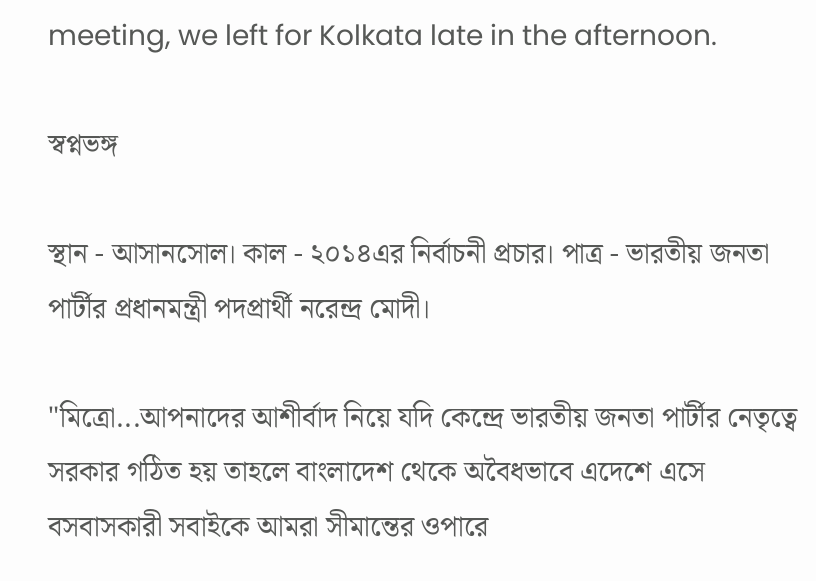meeting, we left for Kolkata late in the afternoon.

স্বপ্নভঙ্গ

স্থান - আসানসোল। কাল - ২০১৪এর নির্বাচনী প্রচার। পাত্র - ভারতীয় জনতা পার্টীর প্রধানমন্ত্রী পদপ্রার্থী নরেন্দ্র মোদী।

"মিত্রো...আপনাদের আশীর্বাদ নিয়ে যদি কেন্দ্রে ভারতীয় জনতা পার্টীর নেতৃত্বে সরকার গঠিত হয় তাহলে বাংলাদেশ থেকে অবৈধভাবে এদেশে এসে বসবাসকারী সবাইকে আমরা সীমান্তের ওপারে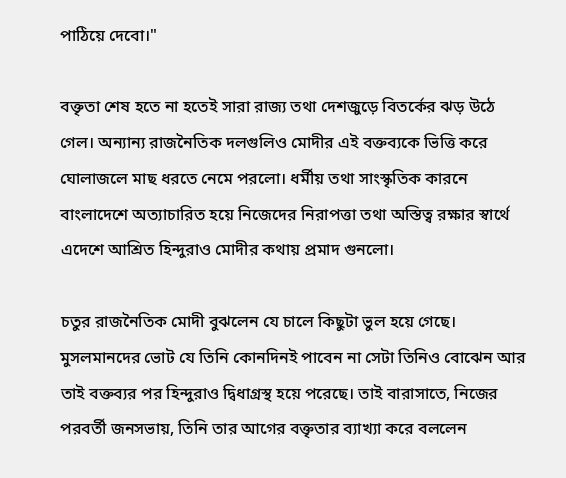পাঠিয়ে দেবো।"

বক্তৃতা শেষ হতে না হতেই সারা রাজ্য তথা দেশজুড়ে বিতর্কের ঝড় উঠে গেল। অন্যান্য রাজনৈতিক দলগুলিও মোদীর এই বক্তব্যকে ভিত্তি করে ঘোলাজলে মাছ ধরতে নেমে পরলো। ধর্মীয় তথা সাংস্কৃতিক কারনে বাংলাদেশে অত্যাচারিত হয়ে নিজেদের নিরাপত্তা তথা অস্তিত্ব রক্ষার স্বার্থে এদেশে আশ্রিত হিন্দুরাও মোদীর কথায় প্রমাদ গুনলো।

চতুর রাজনৈতিক মোদী বুঝলেন যে চালে কিছুটা ভুল হয়ে গেছে। মুসলমানদের ভোট যে তিনি কোনদিনই পাবেন না সেটা তিনিও বোঝেন আর তাই বক্তব্যর পর হিন্দুরাও দ্বিধাগ্রস্থ হয়ে পরেছে। তাই বারাসাতে, নিজের পরবর্তী জনসভায়, তিনি তার আগের বক্তৃতার ব্যাখ্যা করে বললেন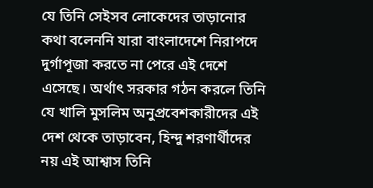যে তিনি সেইসব লোকেদের তাড়ানোর কথা বলেননি যারা বাংলাদেশে নিরাপদে দুর্গাপূজা করতে না পেরে এই দেশে এসেছে। অর্থাৎ সরকার গঠন করলে তিনি যে খালি মুসলিম অনুপ্রবেশকারীদের এই দেশ থেকে তাড়াবেন, হিন্দু শরণার্থীদের নয় এই আশ্বাস তিনি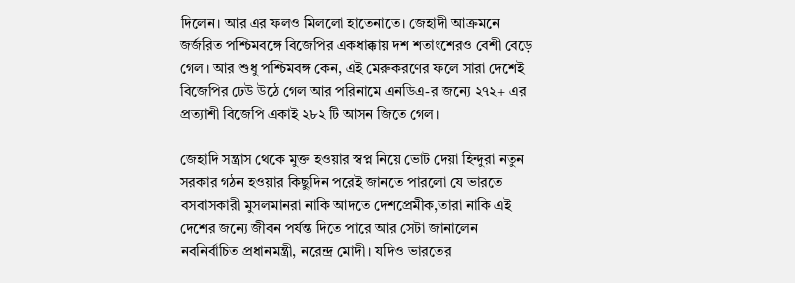দিলেন। আর এর ফলও মিললো হাতেনাতে। জেহাদী আক্রমনে জর্জরিত পশ্চিমবঙ্গে বিজেপির একধাক্কায় দশ শতাংশেরও বেশী বেড়ে গেল। আর শুধু পশ্চিমবঙ্গ কেন, এই মেরুকরণের ফলে সারা দেশেই বিজেপির ঢেউ উঠে গেল আর পরিনামে এনডিএ-র জন্যে ২৭২+ এর প্রত্যাশী বিজেপি একাই ২৮২ টি আসন জিতে গেল।

জেহাদি সন্ত্রাস থেকে মুক্ত হওয়ার স্বপ্ন নিয়ে ভোট দেয়া হিন্দুরা নতুন সরকার গঠন হওয়ার কিছুদিন পরেই জানতে পারলো যে ভারতে বসবাসকারী মুসলমানরা নাকি আদতে দেশপ্রেমীক,তারা নাকি এই দেশের জন্যে জীবন পর্যন্ত দিতে পারে আর সেটা জানালেন নবনির্বাচিত প্রধানমন্ত্রী, নরেন্দ্র মোদী। যদিও ভারতের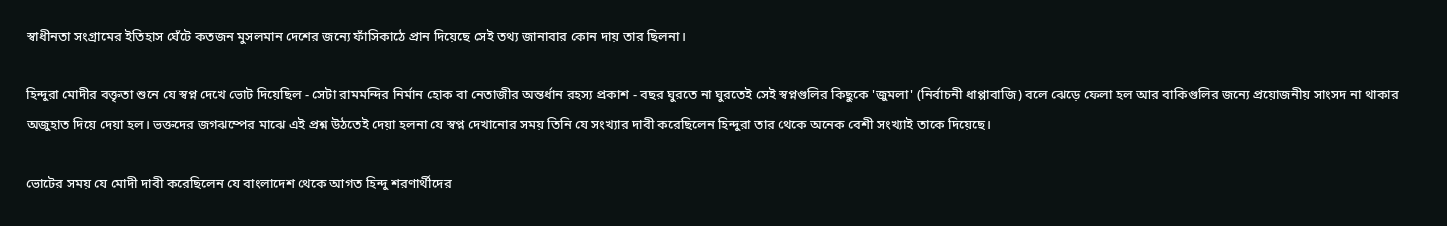স্বাধীনতা সংগ্রামের ইতিহাস ঘেঁটে কতজন মুসলমান দেশের জন্যে ফাঁসিকাঠে প্রান দিয়েছে সেই তথ্য জানাবার কোন দায় তার ছিলনা।

হিন্দুরা মোদীর বক্তৃতা শুনে যে স্বপ্ন দেখে ভোট দিয়েছিল - সেটা রামমন্দির নির্মান হোক বা নেতাজীর অন্তর্ধান রহস্য প্রকাশ - বছর ঘুরতে না ঘুরতেই সেই স্বপ্নগুলির কিছুকে 'জুমলা' (নির্বাচনী ধাপ্পাবাজি) বলে ঝেড়ে ফেলা হল আর বাকিগুলির জন্যে প্রয়োজনীয় সাংসদ না থাকার অজুহাত দিয়ে দেয়া হল। ভক্তদের জগঝম্পের মাঝে এই প্রশ্ন উঠতেই দেয়া হলনা যে স্বপ্ন দেখানোর সময় তিনি যে সংখ্যার দাবী করেছিলেন হিন্দুরা তার থেকে অনেক বেশী সংখ্যাই তাকে দিয়েছে।

ভোটের সময় যে মোদী দাবী করেছিলেন যে বাংলাদেশ থেকে আগত হিন্দু শরণার্থীদের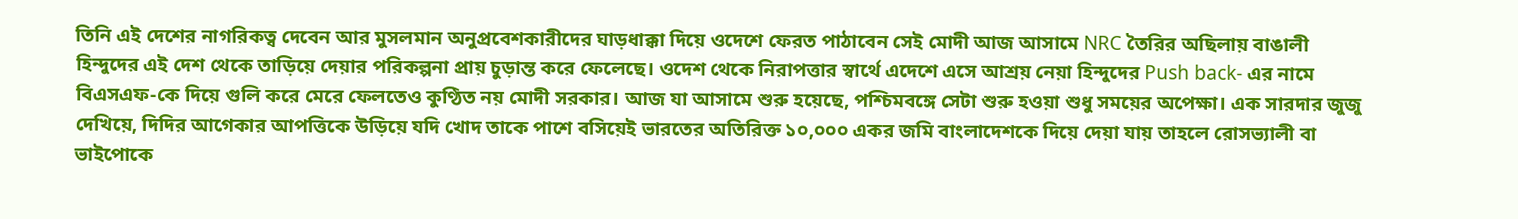তিনি এই দেশের নাগরিকত্ব দেবেন আর মুসলমান অনুপ্রবেশকারীদের ঘাড়ধাক্কা দিয়ে ওদেশে ফেরত পাঠাবেন সেই মোদী আজ আসামে NRC তৈরির অছিলায় বাঙালী হিন্দুদের এই দেশ থেকে তাড়িয়ে দেয়ার পরিকল্পনা প্রায় চুড়ান্ত করে ফেলেছে। ওদেশ থেকে নিরাপত্তার স্বার্থে এদেশে এসে আশ্রয় নেয়া হিন্দুদের Push back- এর নামে বিএসএফ-কে দিয়ে গুলি করে মেরে ফেলতেও কুণ্ঠিত নয় মোদী সরকার। আজ যা আসামে শুরু হয়েছে, পশ্চিমবঙ্গে সেটা শুরু হওয়া শুধু সময়ের অপেক্ষা। এক সারদার জুজু দেখিয়ে, দিদির আগেকার আপত্তিকে উড়িয়ে যদি খোদ তাকে পাশে বসিয়েই ভারতের অতিরিক্ত ১০,০০০ একর জমি বাংলাদেশকে দিয়ে দেয়া যায় তাহলে রোসভ্যালী বা ভাইপোকে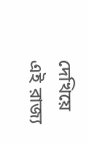দেখিয়ে এই রাজ্য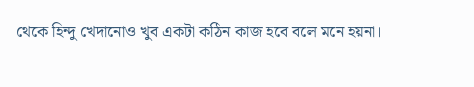থেকে হিন্দু খেদানোও খুব একটা কঠিন কাজ হবে বলে মনে হয়না।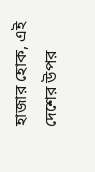হাজার হোক, এই দেশের উপর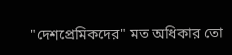"দেশপ্রেমিকদের" মত অধিকার তো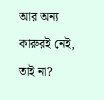আর অন্য কারুরই নেই, তাই না?